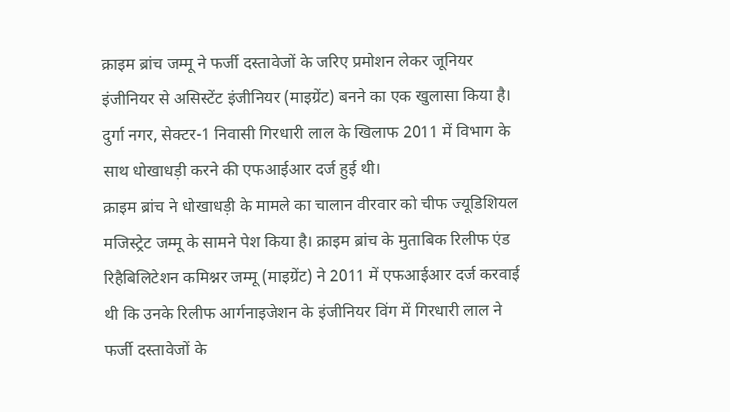क्राइम ब्रांच जम्मू ने फर्जी दस्तावेजों के जरिए प्रमोशन लेकर जूनियर इंजीनियर से असिस्टेंट इंजीनियर (माइग्रेंट) बनने का एक खुलासा किया है। दुर्गा नगर, सेक्टर-1 निवासी गिरधारी लाल के खिलाफ 2011 में विभाग के साथ धोखाधड़ी करने की एफआईआर दर्ज हुई थी।
क्राइम ब्रांच ने धोखाधड़ी के मामले का चालान वीरवार को चीफ ज्यूडिशियल मजिस्ट्रेट जम्मू के सामने पेश किया है। क्राइम ब्रांच के मुताबिक रिलीफ एंड रिहैबिलिटेशन कमिश्नर जम्मू (माइग्रेंट) ने 2011 में एफआईआर दर्ज करवाई थी कि उनके रिलीफ आर्गनाइजेशन के इंजीनियर विंग में गिरधारी लाल ने फर्जी दस्तावेजों के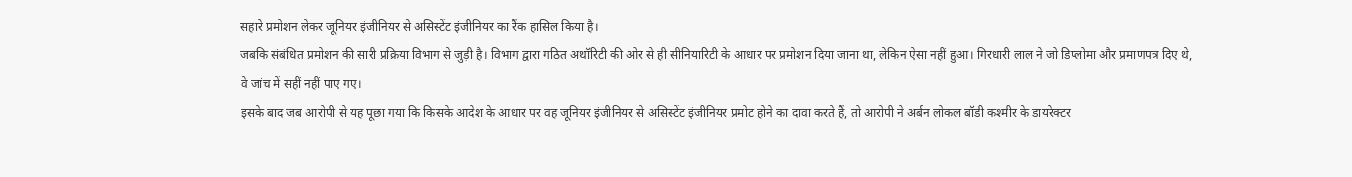सहारे प्रमोशन लेकर जूनियर इंजीनियर से असिस्टेंट इंजीनियर का रैंक हासिल किया है।
जबकि संबंधित प्रमोशन की सारी प्रक्रिया विभाग से जुड़ी है। विभाग द्वारा गठित अथॉरिटी की ओर से ही सीनियारिटी के आधार पर प्रमोशन दिया जाना था, लेकिन ऐसा नहीं हुआ। गिरधारी लाल ने जो डिप्लोमा और प्रमाणपत्र दिए थे, वे जांच में सहीं नहीं पाए गए।
इसके बाद जब आरोपी से यह पूछा गया कि किसके आदेश के आधार पर वह जूनियर इंजीनियर से असिस्टेंट इंजीनियर प्रमोट होने का दावा करते हैं, तो आरोपी ने अर्बन लोकल बॉडी कश्मीर के डायरेक्टर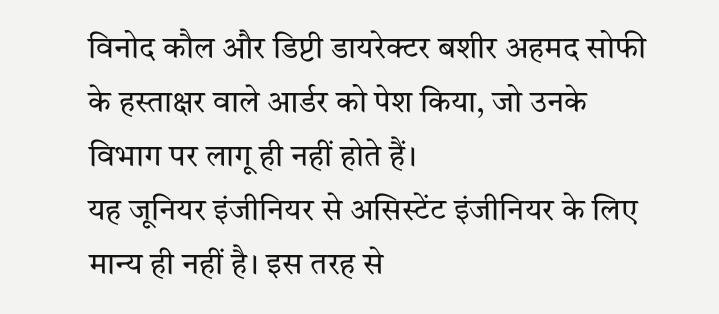विनोद कौल और डिप्टी डायरेक्टर बशीर अहमद सोफी के हस्ताक्षर वाले आर्डर को पेश किया, जो उनके विभाग पर लागू ही नहीं होते हैं।
यह जूनियर इंजीनियर से असिस्टेंट इंजीनियर के लिए मान्य ही नहीं है। इस तरह से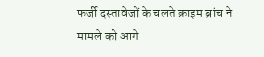फर्जी दस्तावेजों के चलते क्राइम ब्रांच ने मामले को आगे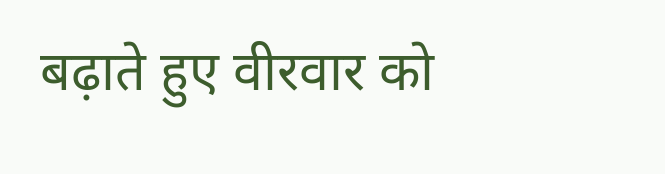बढ़ाते हुए वीरवार को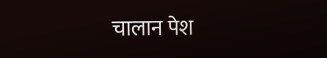चालान पेश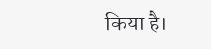किया है।